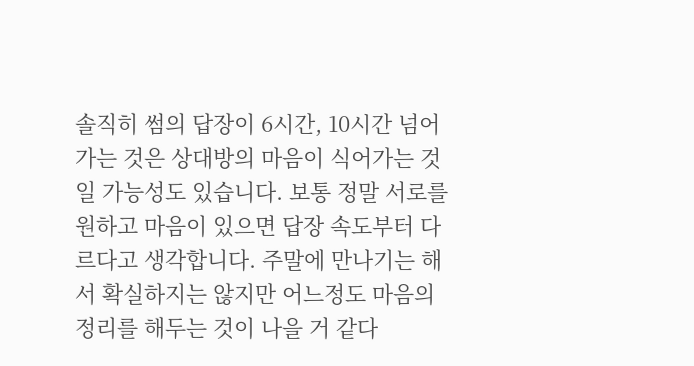솔직히 썸의 답장이 6시간, 10시간 넘어가는 것은 상대방의 마음이 식어가는 것일 가능성도 있습니다. 보통 정말 서로를 원하고 마음이 있으면 답장 속도부터 다르다고 생각합니다. 주말에 만나기는 해서 확실하지는 않지만 어느정도 마음의 정리를 해두는 것이 나을 거 같다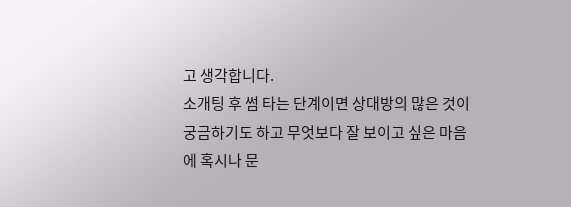고 생각합니다.
소개팅 후 썸 타는 단계이면 상대방의 많은 것이 궁금하기도 하고 무엇보다 잘 보이고 싶은 마음에 혹시나 문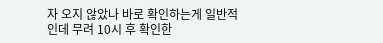자 오지 않았나 바로 확인하는게 일반적인데 무려 10시 후 확인한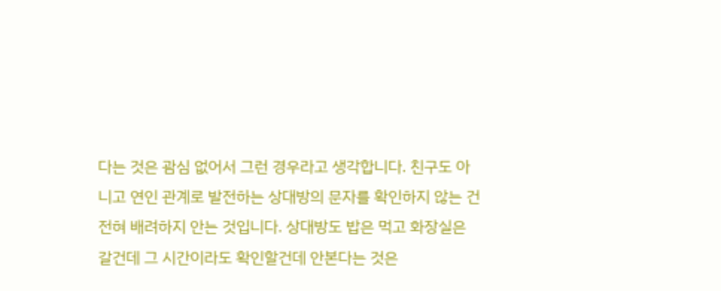다는 것은 괌심 없어서 그런 경우라고 생각합니다. 친구도 아니고 연인 관계로 발전하는 상대방의 문자를 확인하지 않는 건 전혀 배려하지 안는 것입니다. 상대방도 밥은 먹고 화장실은 갈건데 그 시간이라도 확인할건데 안본다는 것은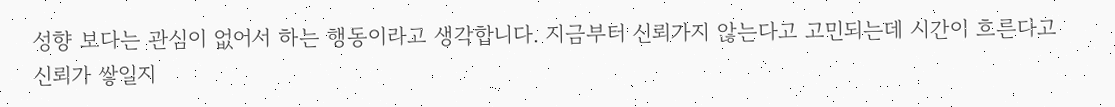성향 보다는 관심이 없어서 하는 행동이라고 생각합니다. 지금부터 신뢰가지 않는다고 고민되는데 시간이 흐른다고 신뢰가 쌓일지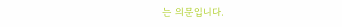는 의문입니다.